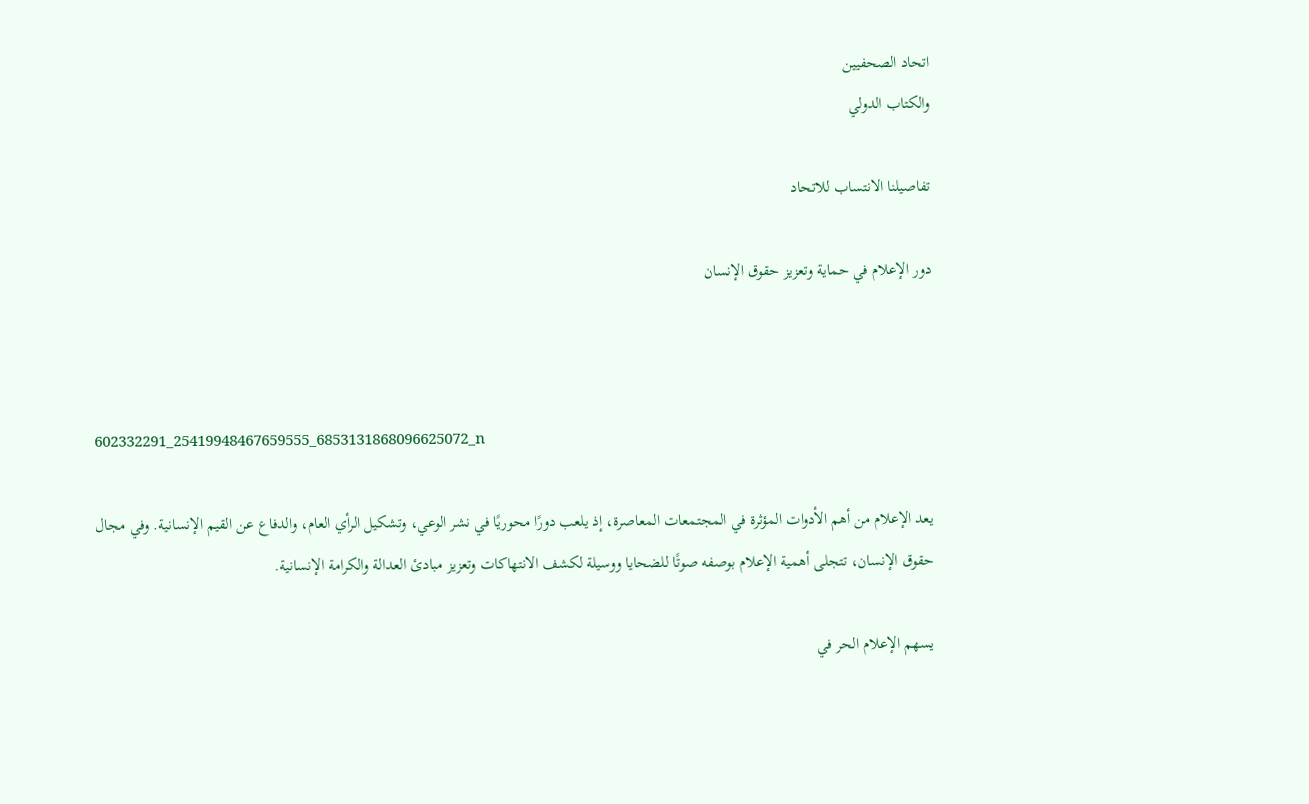اتحاد الصحفيين
والكتاب الدولي

تفاصيلنا الانتساب للاتحاد

دور الإعلام في حماية وتعزيز حقوق الإنسان



602332291_25419948467659555_6853131868096625072_n

يعد الإعلام من أهم الأدوات المؤثرة في المجتمعات المعاصرة، إذ يلعب دورًا محوريًا في نشر الوعي، وتشكيل الرأي العام، والدفاع عن القيم الإنسانية. وفي مجال حقوق الإنسان، تتجلى أهمية الإعلام بوصفه صوتًا للضحايا ووسيلة لكشف الانتهاكات وتعزيز مبادئ العدالة والكرامة الإنسانية.

يسهم الإعلام الحر في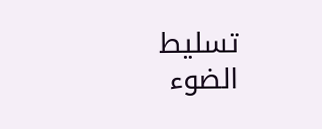تسليط الضوء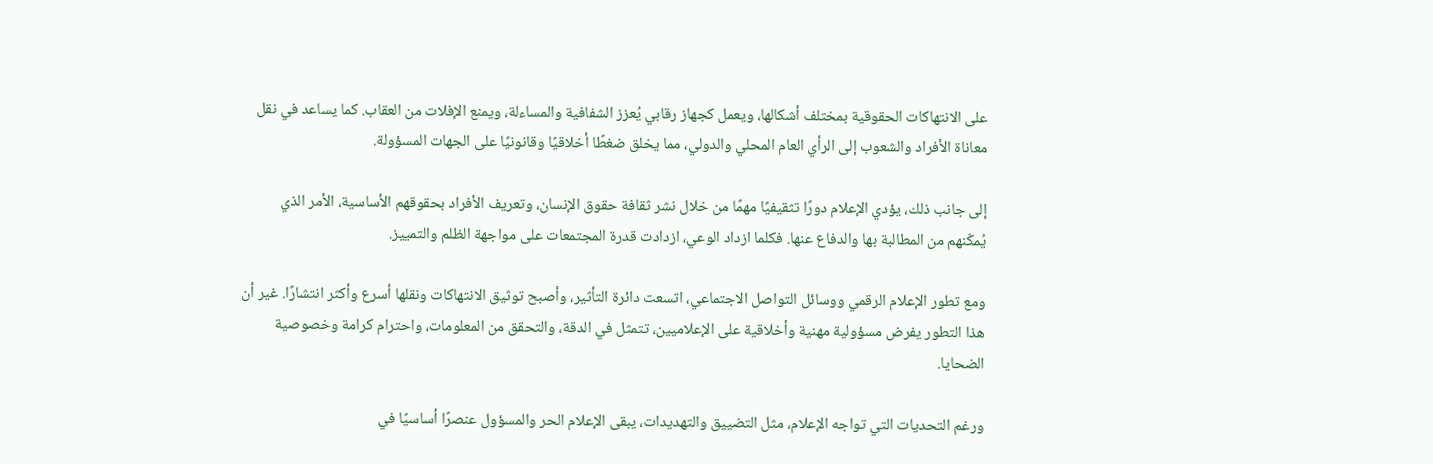على الانتهاكات الحقوقية بمختلف أشكالها، ويعمل كجهاز رقابي يُعزز الشفافية والمساءلة، ويمنع الإفلات من العقاب. كما يساعد في نقل معاناة الأفراد والشعوب إلى الرأي العام المحلي والدولي، مما يخلق ضغطًا أخلاقيًا وقانونيًا على الجهات المسؤولة.

إلى جانب ذلك، يؤدي الإعلام دورًا تثقيفيًا مهمًا من خلال نشر ثقافة حقوق الإنسان، وتعريف الأفراد بحقوقهم الأساسية، الأمر الذي يُمكّنهم من المطالبة بها والدفاع عنها. فكلما ازداد الوعي، ازدادت قدرة المجتمعات على مواجهة الظلم والتمييز.

ومع تطور الإعلام الرقمي ووسائل التواصل الاجتماعي، اتسعت دائرة التأثير، وأصبح توثيق الانتهاكات ونقلها أسرع وأكثر انتشارًا. غير أن هذا التطور يفرض مسؤولية مهنية وأخلاقية على الإعلاميين، تتمثل في الدقة، والتحقق من المعلومات، واحترام كرامة وخصوصية الضحايا.

ورغم التحديات التي تواجه الإعلام، مثل التضييق والتهديدات، يبقى الإعلام الحر والمسؤول عنصرًا أساسيًا في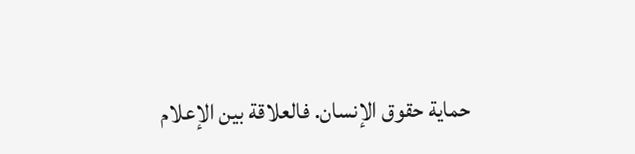حماية حقوق الإنسان. فالعلاقة بين الإعلام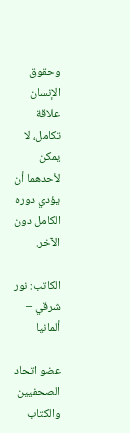وحقوق الإنسان علاقة تكامل، لا يمكن لأحدهما أن يؤدي دوره الكامل دون الآخر.

الكاتب: نور شرقي – ألمانيا

عضو اتحاد الصحفيين والكتاب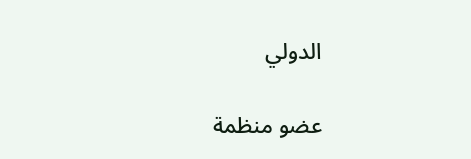الدولي

عضو منظمة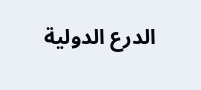الدرع الدولية